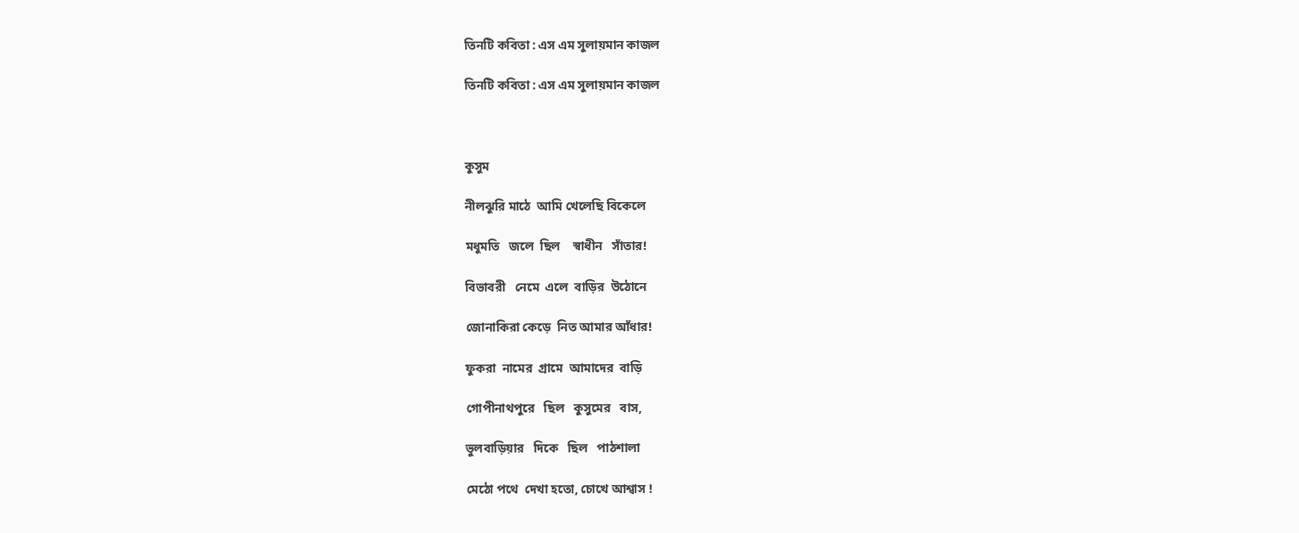তিনটি কবিতা : এস এম সুলায়মান কাজল

তিনটি কবিতা : এস এম সুলায়মান কাজল



কুসুম

নীলঝুরি মাঠে  আমি খেলেছি বিকেলে

মধুমতি   জলে  ছিল    স্বাধীন   সাঁতার!

বিভাবরী   নেমে  এলে  বাড়ির  উঠোনে

জোনাকিরা কেড়ে  নিত আমার আঁধার!

ফুকরা  নামের  গ্রামে  আমাদের  বাড়ি

গোপীনাথপুরে   ছিল   কুসুমের   বাস,

ভুলবাড়িয়ার   দিকে   ছিল   পাঠশালা

মেঠো পথে  দেখা হতো, চোখে আশ্বাস !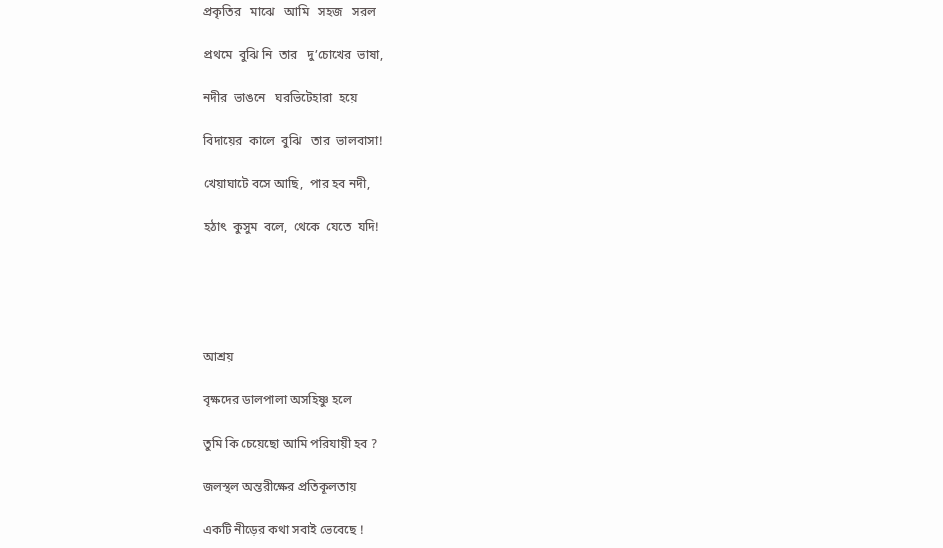প্রকৃতির   মাঝে   আমি   সহজ   সরল

প্রথমে  বুঝি নি  তার   দু’চোখের  ভাষা,

নদীর  ভাঙনে   ঘরভিটেহারা  হয়ে

বিদায়ের  কালে  বুঝি   তার  ভালবাসা!

খেয়াঘাটে বসে আছি,  পার হব নদী,

হঠাৎ  কুসুম  বলে,  থেকে  যেতে  যদি!





আশ্রয়

বৃক্ষদের ডালপালা অসহিষ্ণু হলে

তুমি কি চেয়েছো আমি পরিযায়ী হব ?

জলস্থল অন্তরীক্ষের প্রতিকূলতায়

একটি নীড়ের কথা সবাই ভেবেছে !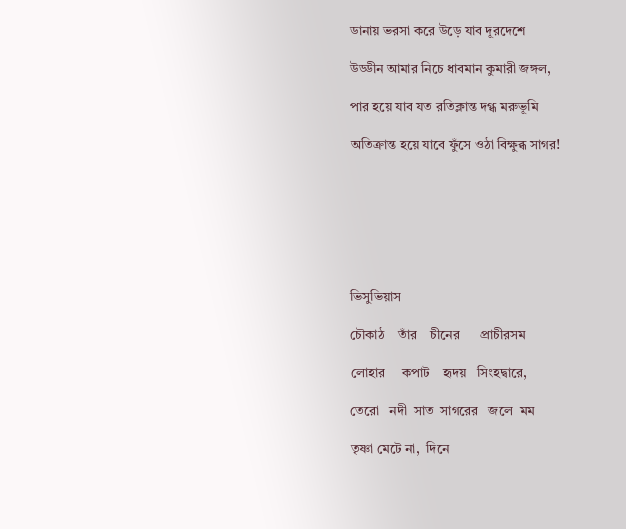ডানায় ভরসা করে উড়ে যাব দূরদেশে

উড্ডীন আমার নিচে ধাবমান কুমারী জঙ্গল,

পার হয়ে যাব যত রতিক্লান্ত দগ্ধ মরুভূমি

অতিক্রান্ত হয়ে যাবে ফুঁসে ওঠা বিক্ষুব্ধ সাগর!







ভিসুভিয়াস

চৌকাঠ    তাঁর    চীনের      প্রাচীরসম

লোহার     কপাট    হৃদয়   সিংহদ্বারে,

তেরো   নদী  সাত  সাগরের   জলে  মম

তৃষ্ণা মেটে না,  দিনে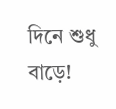দিনে শুধু  বাড়ে!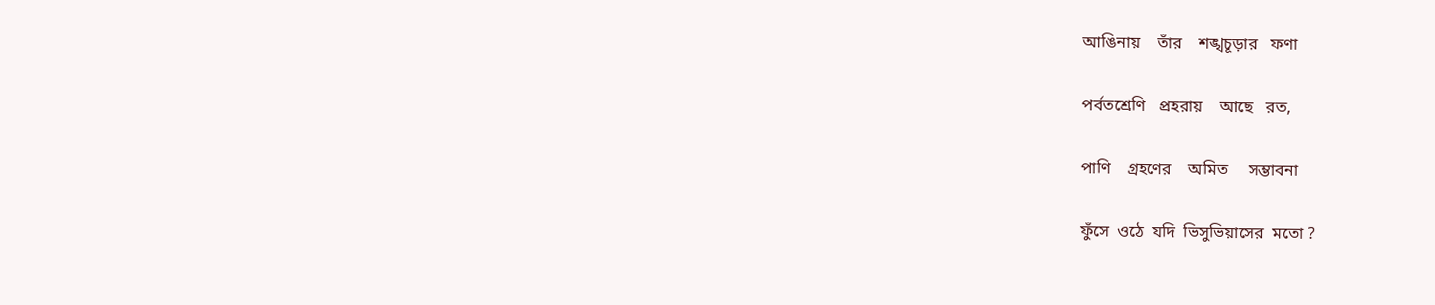আঙিনায়    তাঁর    শঙ্খচূড়ার   ফণা

পর্বতশ্রেণি   প্রহরায়    আছে   রত,

পাণি    গ্রহণের    অমিত     সম্ভাবনা

ফুঁসে  ওঠে  যদি  ভিসুভিয়াসের  মতো ?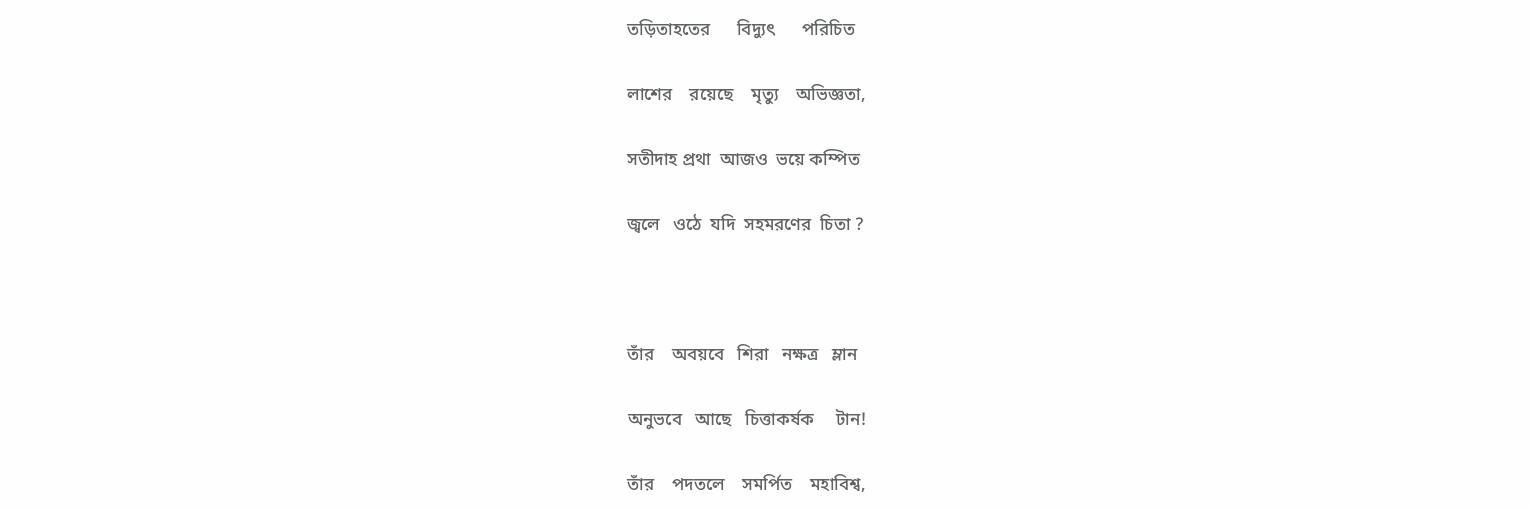তড়িতাহতের      বিদ্যুৎ      পরিচিত

লাশের    রয়েছে    মৃত্যু    অভিজ্ঞতা,

সতীদাহ প্রথা  আজও  ভয়ে কম্পিত

জ্বলে   ওঠে  যদি  সহমরণের  চিতা ?



তাঁর    অবয়বে   শিরা   নক্ষত্র   ম্লান

অনুভবে   আছে   চিত্তাকর্ষক     টান!

তাঁর    পদতলে    সমর্পিত    মহাবিশ্ব,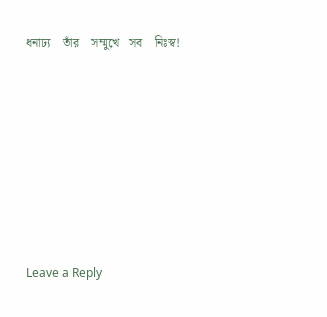ধনাঢ্য    তাঁর    সম্মুখে   সব    নিঃস্ব!







Leave a Reply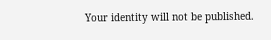Your identity will not be published.